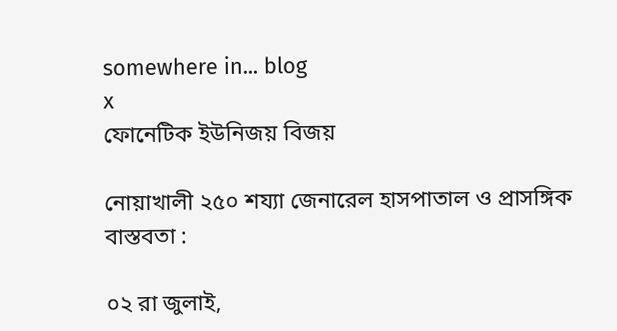somewhere in... blog
x
ফোনেটিক ইউনিজয় বিজয়

নোয়াখালী ২৫০ শয্যা জেনারেল হাসপাতাল ও প্রাসঙ্গিক বাস্তবতা :

০২ রা জুলাই,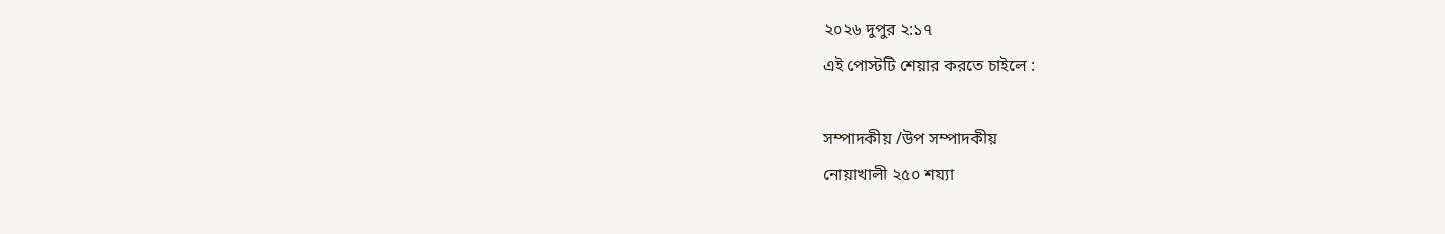২০২৬ দুপুর ২:১৭
এই পোস্টটি শেয়ার করতে চাইলে :

সম্পাদকীয় /উপ সম্পাদকীয়
নোয়াখালী ২৫০ শয্যা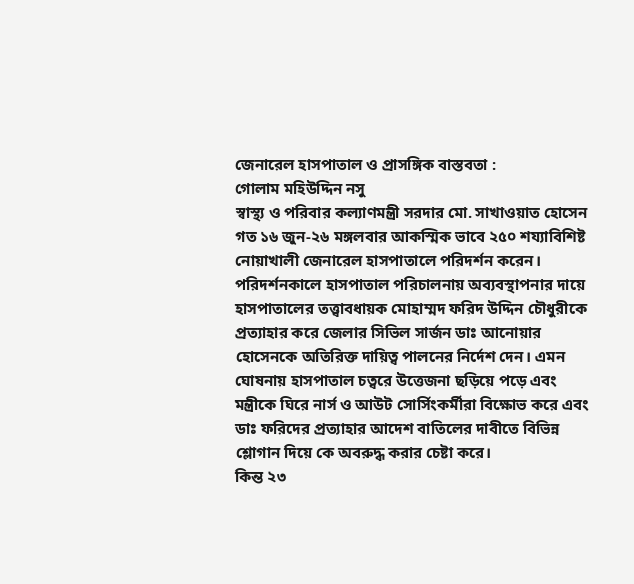জেনারেল হাসপাতাল ও প্রাসঙ্গিক বাস্তবতা :
গোলাম মহিউদ্দিন নসু
স্বাস্থ্য ও পরিবার কল্যাণমন্ত্রী সরদার মো. সাখাওয়াত হোসেন গত ১৬ জুন-২৬ মঙ্গলবার আকস্মিক ভাবে ২৫০ শয্যাবিশিষ্ট নোয়াখালী জেনারেল হাসপাতালে পরিদর্শন করেন। পরিদর্শনকালে হাসপাতাল পরিচালনায় অব্যবস্থাপনার দায়ে হাসপাতালের তত্ত্বাবধায়ক মোহাম্মদ ফরিদ উদ্দিন চৌধুরীকে প্রত্যাহার করে জেলার সিভিল সার্জন ডাঃ আনোয়ার হোসেনকে অতিরিক্ত দায়িত্ব পালনের নির্দেশ দেন। এমন ঘোষনায় হাসপাতাল চত্বরে উত্তেজনা ছড়িয়ে পড়ে এবং মন্ত্রীকে ঘিরে নার্স ও আউট সোর্সিংকর্মীরা বিক্ষোভ করে এবং ডাঃ ফরিদের প্রত্যাহার আদেশ বাতিলের দাবীতে বিভিন্ন শ্লোগান দিয়ে কে অবরুদ্ধ করার চেষ্টা করে।
কিন্ত ২৩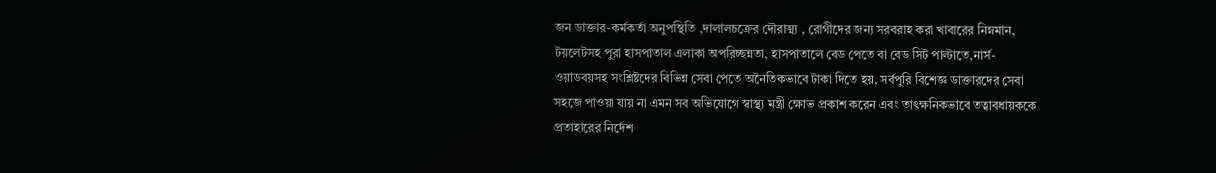জন ডাক্তার-কর্মকর্তা অনুপস্থিতি ,দালালচক্রের দৌরাত্ম্য , রোগীদের জন্য সরবরাহ করা খাবারের নিম্নমান, টয়লেটসহ পুরা হাসপাতাল এলাকা অপরিচ্ছন্নতা, হাসপাতালে বেড পেতে বা বেড সিট পাল্টাতে,নার্স-ওয়াডবয়সহ সংশ্লিষ্টদের বিভিন্ন সেবা পেতে অনৈতিকভাবে টাকা দিতে হয়, সর্বপুরি বিশেজ্ঞ ডাক্তারদের সেবা সহজে পাওয়া যায় না এমন সব অভিযোগে স্বাস্থ্য মন্ত্রী ক্ষোভ প্রকাশ করেন এবং তাৎক্ষনিকভাবে তত্বাবধায়ককে প্রতাহারের নির্দেশ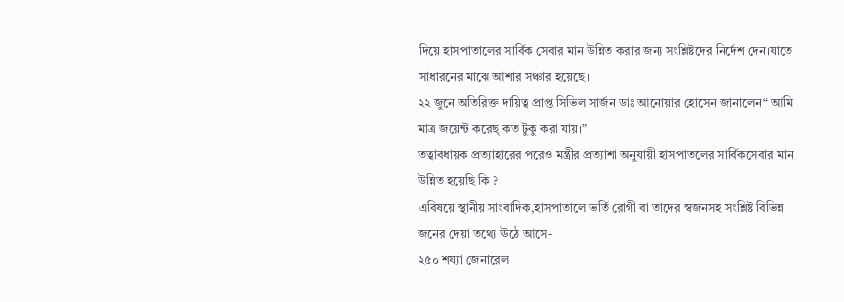দিয়ে হাসপাতালের সার্বিক সেবার মান উন্নিত করার জন্য সংশ্লিষ্টদের নির্দেশ দেন।যাতে সাধারনের মাঝে আশার সঞ্চার হয়েছে।
২২ জুনে অতিরিক্ত দায়িত্ব প্রাপ্ত সিভিল সার্জন ডাঃ আনোয়ার হোসেন জানালেন“ আমি মাত্র জয়েন্ট করেছ্ কত টুকু করা যায়।”
তত্বাবধায়ক প্রত্যাহারের পরেও মন্ত্রীর প্রত্যাশা অনুযায়ী হাসপাতলের সার্বিকসেবার মান উন্নিত হয়েছি কি ?
এবিষয়ে স্থানীয় সাংবাদিক,হাসপাতালে ভর্তি রোগী বা তাদের স্বজনসহ সংশ্লিষ্ট বিভিন্ন জনের দেয়া তথ্যে ঊঠে আসে-
২৫০ শয্যা জেনারেল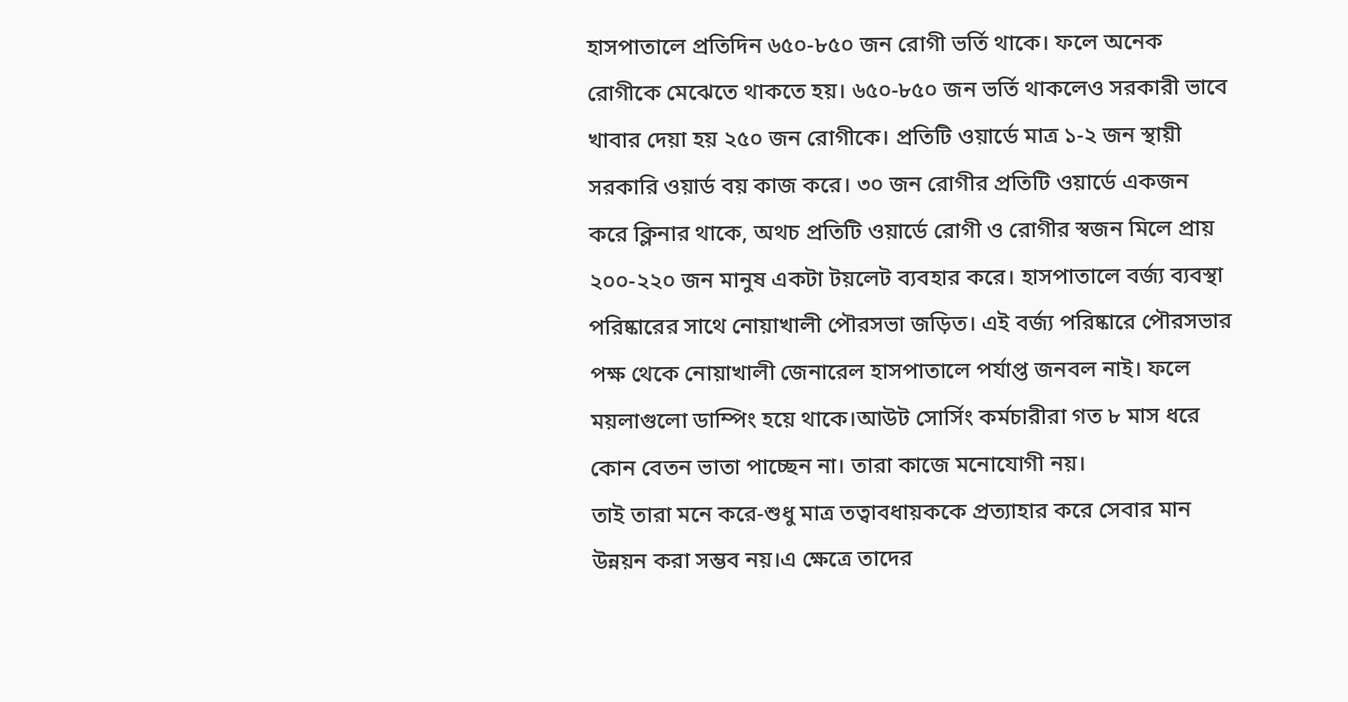হাসপাতালে প্রতিদিন ৬৫০-৮৫০ জন রোগী ভর্তি থাকে। ফলে অনেক রোগীকে মেঝেতে থাকতে হয়। ৬৫০-৮৫০ জন ভর্তি থাকলেও সরকারী ভাবে খাবার দেয়া হয় ২৫০ জন রোগীকে। প্রতিটি ওয়ার্ডে মাত্র ১-২ জন স্থায়ী সরকারি ওয়ার্ড বয় কাজ করে। ৩০ জন রোগীর প্রতিটি ওয়ার্ডে একজন করে ক্লিনার থাকে, অথচ প্রতিটি ওয়ার্ডে রোগী ও রোগীর স্বজন মিলে প্রায় ২০০-২২০ জন মানুষ একটা টয়লেট ব্যবহার করে। হাসপাতালে বর্জ্য ব্যবস্থা পরিষ্কারের সাথে নোয়াখালী পৌরসভা জড়িত। এই বর্জ্য পরিষ্কারে পৌরসভার পক্ষ থেকে নোয়াখালী জেনারেল হাসপাতালে পর্যাপ্ত জনবল নাই। ফলে ময়লাগুলো ডাম্পিং হয়ে থাকে।আউট সোর্সিং কর্মচারীরা গত ৮ মাস ধরে কোন বেতন ভাতা পাচ্ছেন না। তারা কাজে মনোযোগী নয়।
তাই তারা মনে করে-শুধু মাত্র তত্বাবধায়ককে প্রত্যাহার করে সেবার মান উন্নয়ন করা সম্ভব নয়।এ ক্ষেত্রে তাদের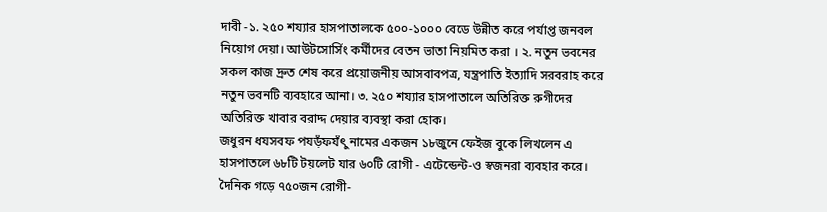দাবী -১. ২৫০ শয্যার হাসপাতালকে ৫০০-১০০০ বেডে উন্নীত করে পর্যাপ্ত জনবল নিয়োগ দেয়া। আউটসোর্সিং কর্মীদের বেতন ভাতা নিয়মিত করা । ২. নতুন ভবনের সকল কাজ দ্রুত শেষ করে প্রয়োজনীয় আসবাবপত্র, যন্ত্রপাতি ইত্যাদি সরবরাহ করে নতুন ভবনটি ব্যবহারে আনা। ৩. ২৫০ শয্যার হাসপাতালে অতিরিক্ত রুগীদের অতিরিক্ত খাবার বরাদ্দ দেয়ার ব্যবস্থা করা হোক।
জধুরন ধযসবফ পযড়ঁফযঁৎু নামের একজন ১৮জুনে ফেইজ বুকে লিখলেন এ হাসপাতলে ৬৮টি টয়লেট যার ৬০টি রোগী - এটেন্ডেন্ট-ও স্বজনরা ব্যবহার করে। দৈনিক গড়ে ৭৫০জন রোগী-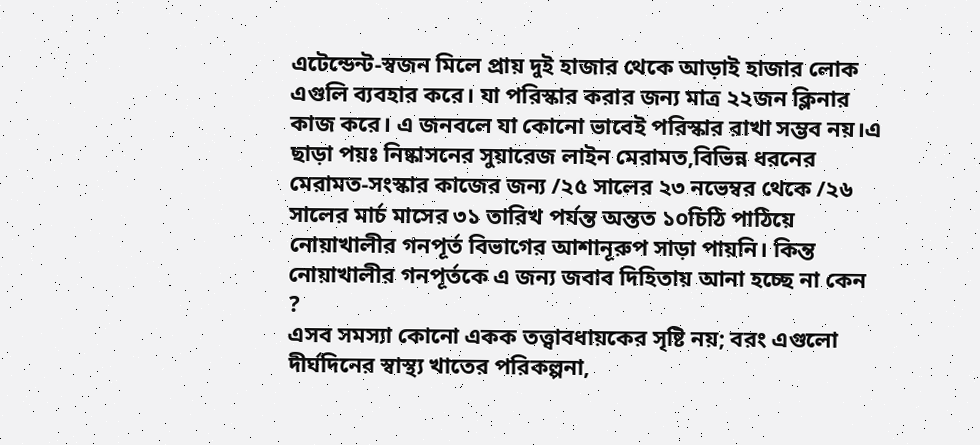এটেন্ডেন্ট-স্বজন মিলে প্রায় দুই হাজার থেকে আড়াই হাজার লোক এগুলি ব্যবহার করে। যা পরিস্কার করার জন্য মাত্র ২২জন ক্লিনার কাজ করে। এ জনবলে যা কোনো ভাবেই পরিস্কার রাখা সম্ভব নয়।এ ছাড়া পয়ঃ নিষ্কাসনের সুয়ারেজ লাইন মেরামত,বিভিন্ন ধরনের মেরামত-সংস্কার কাজের জন্য /২৫ সালের ২৩ নভেম্বর থেকে /২৬ সালের মার্চ মাসের ৩১ তারিখ পর্যন্ত অন্তত ১০চিঠি পাঠিয়ে নোয়াখালীর গনপূর্ত বিভাগের আশানূরুপ সাড়া পায়নি। কিন্ত নোয়াখালীর গনপূর্তকে এ জন্য জবাব দিহিতায় আনা হচ্ছে না কেন ?
এসব সমস্যা কোনো একক তত্ত্বাবধায়কের সৃষ্টি নয়; বরং এগুলো দীর্ঘদিনের স্বাস্থ্য খাতের পরিকল্পনা,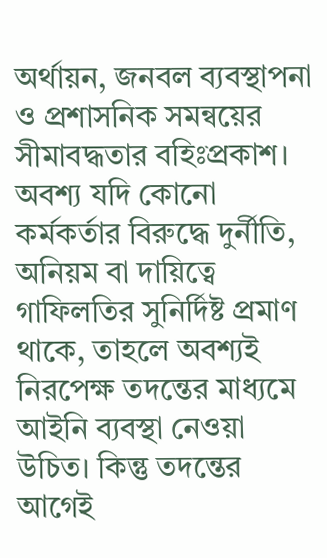অর্থায়ন, জনবল ব্যবস্থাপনা ও প্রশাসনিক সমন্বয়ের সীমাবদ্ধতার বহিঃপ্রকাশ।
অবশ্য যদি কোনো কর্মকর্তার বিরুদ্ধে দুর্নীতি, অনিয়ম বা দায়িত্বে গাফিলতির সুনির্দিষ্ট প্রমাণ থাকে, তাহলে অবশ্যই নিরপেক্ষ তদন্তের মাধ্যমে আইনি ব্যবস্থা নেওয়া উচিত। কিন্তু তদন্তের আগেই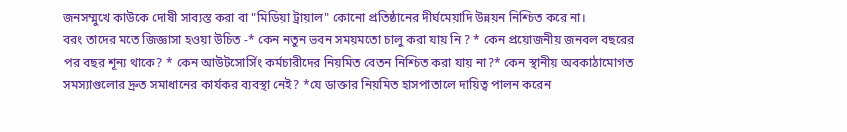জনসম্মুখে কাউকে দোষী সাব্যস্ত করা বা "মিডিয়া ট্রায়াল" কোনো প্রতিষ্ঠানের দীর্ঘমেয়াদি উন্নয়ন নিশ্চিত করে না।
বরং তাদের মতে জিজ্ঞাসা হওয়া উচিত -* কেন নতুন ভবন সময়মতো চালু করা যায় নি ? * কেন প্রয়োজনীয় জনবল বছরের পর বছর শূন্য থাকে? * কেন আউটসোর্সিং কর্মচারীদের নিয়মিত বেতন নিশ্চিত করা যায় না?* কেন স্থানীয় অবকাঠামোগত সমস্যাগুলোর দ্রুত সমাধানের কার্যকর ব্যবস্থা নেই? *যে ডাক্তার নিয়মিত হাসপাতালে দায়িত্ব পালন করেন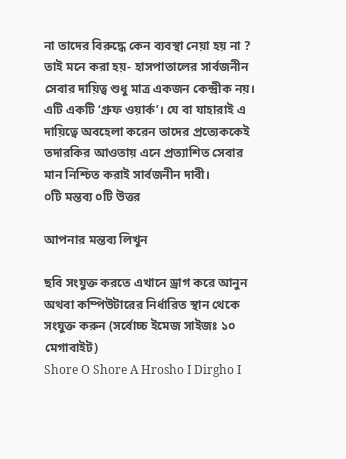না তাদের বিরুদ্ধে কেন ব্যবস্থা নেয়া হয় না ?
তাই মনে করা হয়- হাসপাতালের সার্বজনীন সেবার দায়িত্ব শুধু মাত্র একজন কেন্দ্রীক নয়। এটি একটি ‘গ্রুফ ওয়ার্ক’। যে বা যাহারাই এ দায়িত্বে অবহেলা করেন তাদের প্রত্যেককেই তদারকির আওতায় এনে প্রত্যাশিত সেবার মান নিশ্চিত করাই সার্বজনীন দাবী।
০টি মন্তব্য ০টি উত্তর

আপনার মন্তব্য লিখুন

ছবি সংযুক্ত করতে এখানে ড্রাগ করে আনুন অথবা কম্পিউটারের নির্ধারিত স্থান থেকে সংযুক্ত করুন (সর্বোচ্চ ইমেজ সাইজঃ ১০ মেগাবাইট)
Shore O Shore A Hrosho I Dirgho I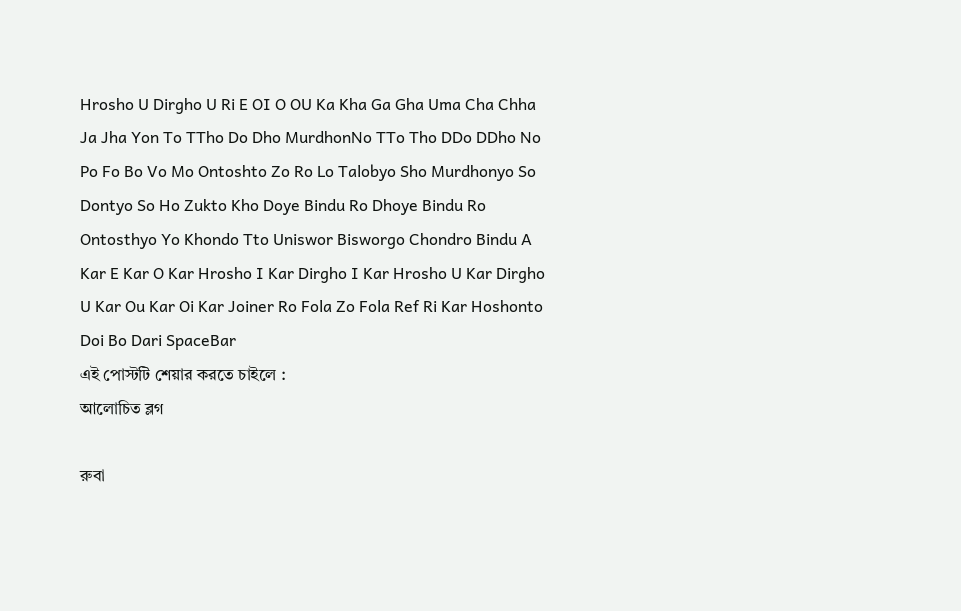Hrosho U Dirgho U Ri E OI O OU Ka Kha Ga Gha Uma Cha Chha Ja Jha Yon To TTho Do Dho MurdhonNo TTo Tho DDo DDho No Po Fo Bo Vo Mo Ontoshto Zo Ro Lo Talobyo Sho Murdhonyo So Dontyo So Ho Zukto Kho Doye Bindu Ro Dhoye Bindu Ro Ontosthyo Yo Khondo Tto Uniswor Bisworgo Chondro Bindu A Kar E Kar O Kar Hrosho I Kar Dirgho I Kar Hrosho U Kar Dirgho U Kar Ou Kar Oi Kar Joiner Ro Fola Zo Fola Ref Ri Kar Hoshonto Doi Bo Dari SpaceBar
এই পোস্টটি শেয়ার করতে চাইলে :
আলোচিত ব্লগ

রুবা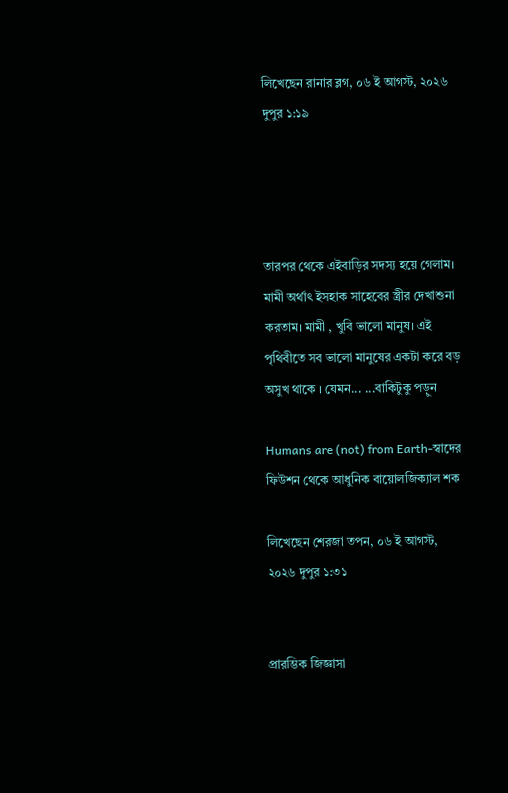লিখেছেন রানার ব্লগ, ০৬ ই আগস্ট, ২০২৬ দুপুর ১:১৯




তারপর থেকে এইবাড়ির সদস্য হয়ে গেলাম। মামী অর্থাৎ ইসহাক সাহেবের স্ত্রীর দেখাশুনা করতাম। মামী , খুবি ভালো মানুষ। এই পৃথিবীতে সব ভালো মানুষের একটা করে বড় অসুখ থাকে । যেমন... ...বাকিটুকু পড়ুন

Humans are (not) from Earth-স্বাদের ফিউশন থেকে আধুনিক বায়োলজিক্যাল শক

লিখেছেন শেরজা তপন, ০৬ ই আগস্ট, ২০২৬ দুপুর ১:৩১


প্রারম্ভিক জিজ্ঞাসা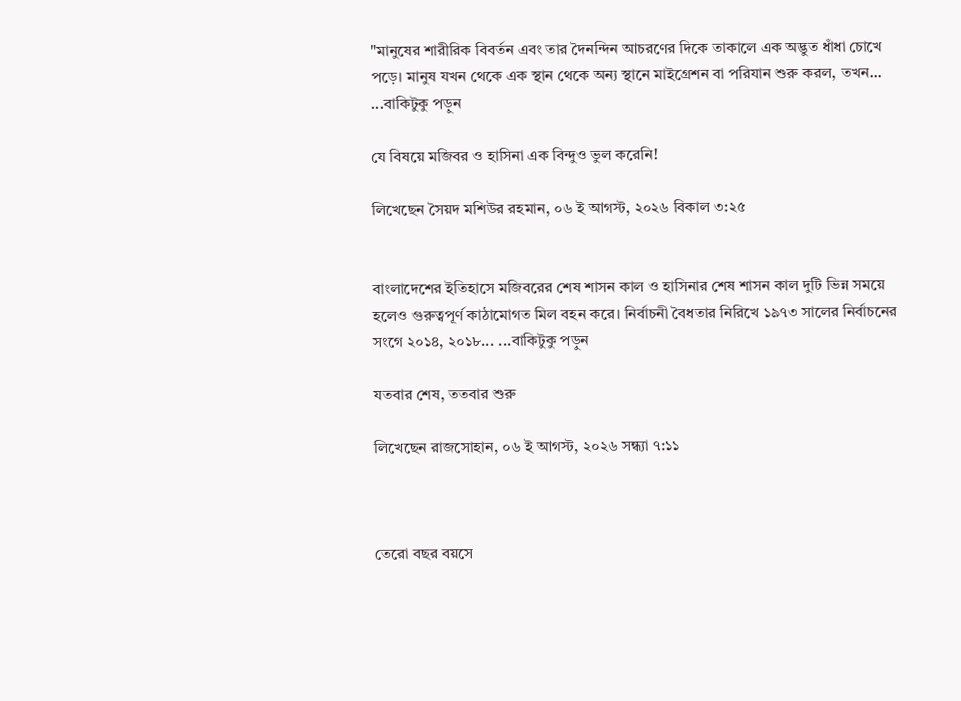"মানুষের শারীরিক বিবর্তন এবং তার দৈনন্দিন আচরণের দিকে তাকালে এক অদ্ভুত ধাঁধা চোখে পড়ে। মানুষ যখন থেকে এক স্থান থেকে অন্য স্থানে মাইগ্রেশন বা পরিযান শুরু করল, তখন... ...বাকিটুকু পড়ুন

যে বিষয়ে মজিবর ও হাসিনা এক বিন্দুও ভুল করেনি!

লিখেছেন সৈয়দ মশিউর রহমান, ০৬ ই আগস্ট, ২০২৬ বিকাল ৩:২৫


বাংলাদেশের ইতিহাসে মজিবরের শেষ শাসন কাল ও হাসিনার শেষ শাসন কাল দুটি ভিন্ন সময়ে হলেও গুরুত্বপূর্ণ কাঠামোগত মিল বহন করে। নির্বাচনী বৈধতার নিরিখে ১৯৭৩ সালের নির্বাচনের সংগে ২০১৪, ২০১৮... ...বাকিটুকু পড়ুন

যতবার শেষ, ততবার শুরু

লিখেছেন রাজসোহান, ০৬ ই আগস্ট, ২০২৬ সন্ধ্যা ৭:১১



তেরো বছর বয়সে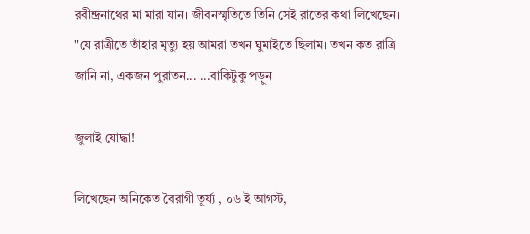রবীন্দ্রনাথের মা মারা যান। জীবনস্মৃতিতে তিনি সেই রাতের কথা লিখেছেন। "যে রাত্রীতে তাঁহার মৃত্যু হয় আমরা তখন ঘুমাইতে ছিলাম। তখন কত রাত্রি জানি না, একজন পুরাতন... ...বাকিটুকু পড়ুন

জুলাই যোদ্ধা!

লিখেছেন অনিকেত বৈরাগী তূর্য্য , ০৬ ই আগস্ট,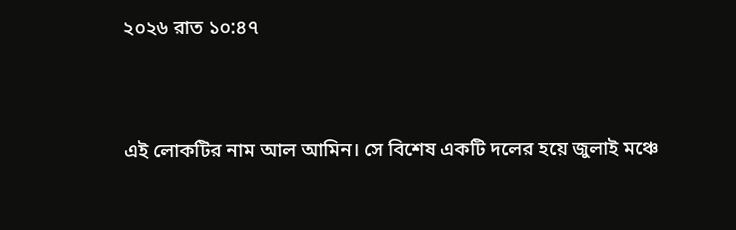২০২৬ রাত ১০:৪৭


এই লোকটির নাম আল আমিন। সে বিশেষ একটি দলের হয়ে জুলাই মঞ্চে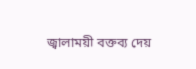জ্বালাময়ী বক্তব্য দেয়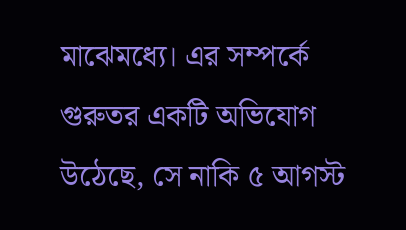মাঝেমধ্যে। এর সম্পর্কে গুরুতর একটি অভিযোগ উঠেছে, সে নাকি ৫ আগস্ট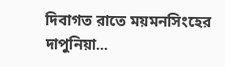দিবাগত রাতে ময়মনসিংহের দাপুনিয়া...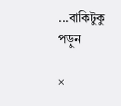...বাকিটুকু পড়ুন

×